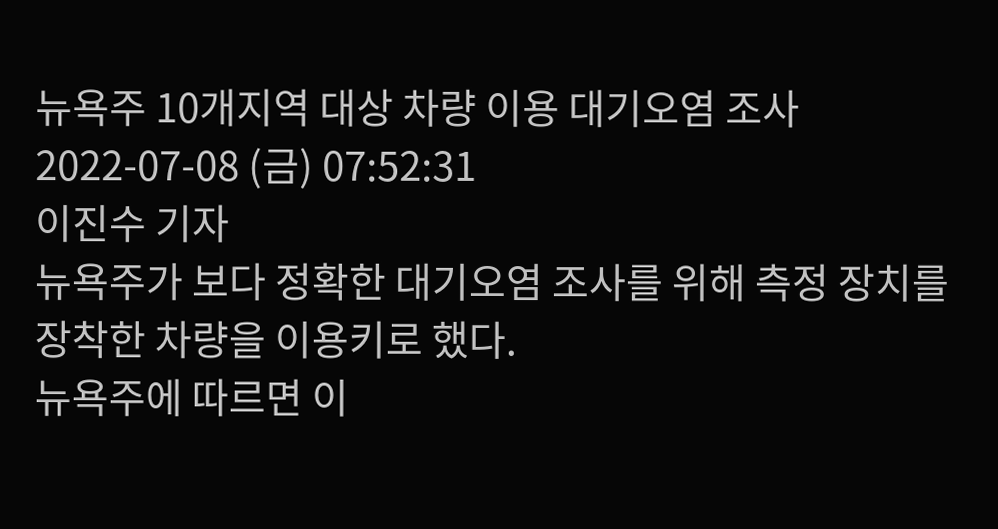뉴욕주 10개지역 대상 차량 이용 대기오염 조사
2022-07-08 (금) 07:52:31
이진수 기자
뉴욕주가 보다 정확한 대기오염 조사를 위해 측정 장치를 장착한 차량을 이용키로 했다.
뉴욕주에 따르면 이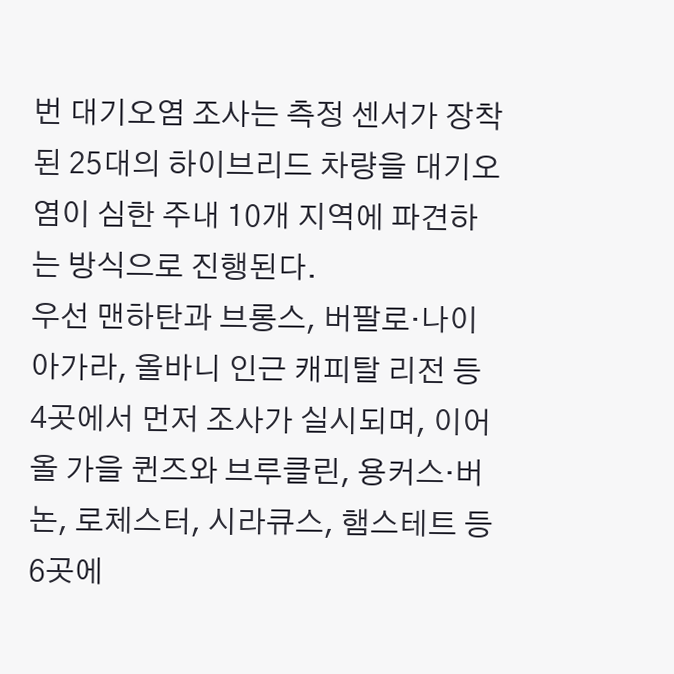번 대기오염 조사는 측정 센서가 장착된 25대의 하이브리드 차량을 대기오염이 심한 주내 10개 지역에 파견하는 방식으로 진행된다.
우선 맨하탄과 브롱스, 버팔로·나이아가라, 올바니 인근 캐피탈 리전 등 4곳에서 먼저 조사가 실시되며, 이어 올 가을 퀸즈와 브루클린, 용커스·버논, 로체스터, 시라큐스, 햄스테트 등 6곳에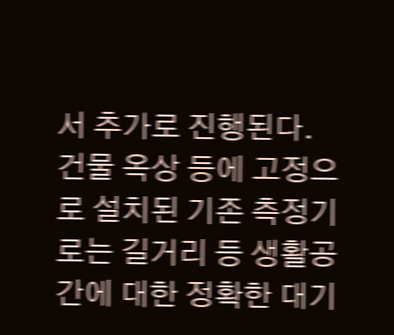서 추가로 진행된다.
건물 옥상 등에 고정으로 설치된 기존 측정기로는 길거리 등 생활공간에 대한 정확한 대기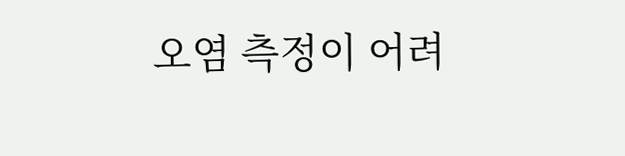오염 측정이 어려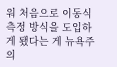워 처음으로 이동식 측정 방식을 도입하게 됐다는 게 뉴욕주의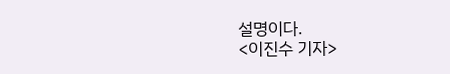설명이다.
<이진수 기자>